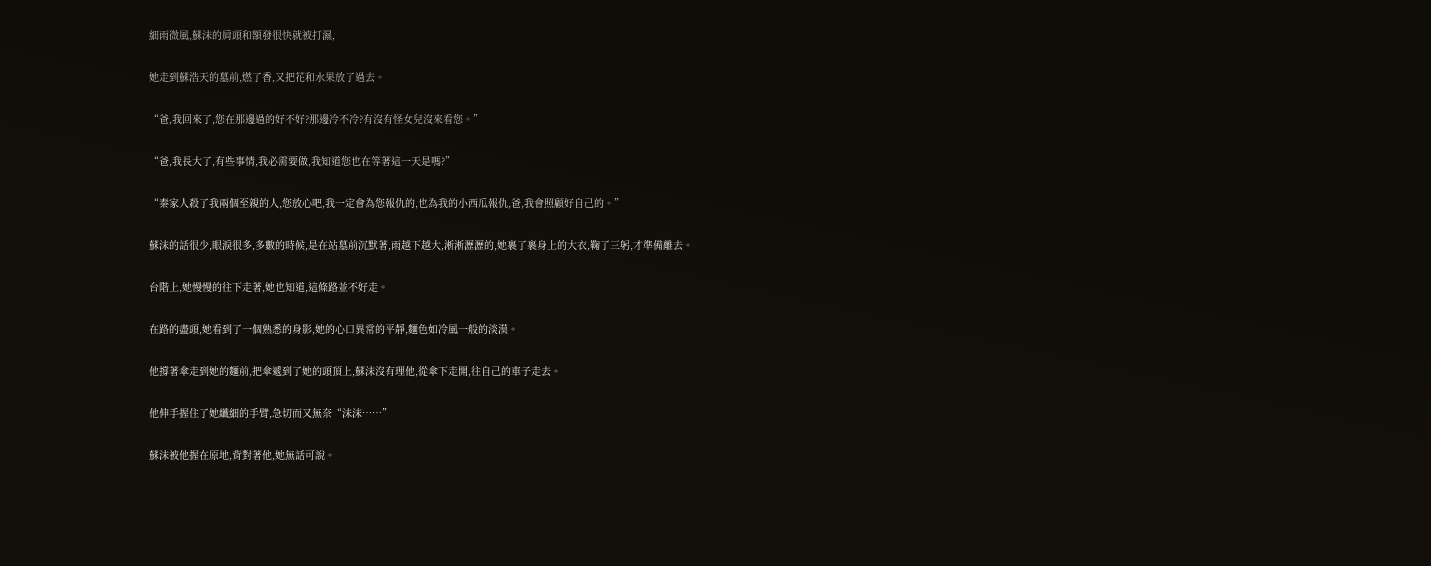細雨微風,蘇沫的肩頭和額發很快就被打濕,

她走到蘇浩天的墓前,燃了香,又把花和水果放了過去。

“爸,我回來了,您在那邊過的好不好?那邊冷不冷?有沒有怪女兒沒來看您。”

“爸,我長大了,有些事情,我必需要做,我知道您也在等著這一天是嗎?”

“秦家人殺了我兩個至親的人,您放心吧,我一定會為您報仇的,也為我的小西瓜報仇,爸,我會照顧好自己的。”

蘇沫的話很少,眼淚很多,多數的時候,是在站墓前沉默著,雨越下越大,淅淅瀝瀝的,她裹了裹身上的大衣,鞠了三躬,才準備離去。

台階上,她慢慢的往下走著,她也知道,這條路並不好走。

在路的盡頭,她看到了一個熟悉的身影,她的心口異常的平靜,麵色如冷風一般的淡漠。

他撐著傘走到她的麵前,把傘遞到了她的頭頂上,蘇沫沒有理他,從傘下走開,往自己的車子走去。

他伸手握住了她纖細的手臂,急切而又無奈“沫沫……”

蘇沫被他握在原地,背對著他,她無話可說。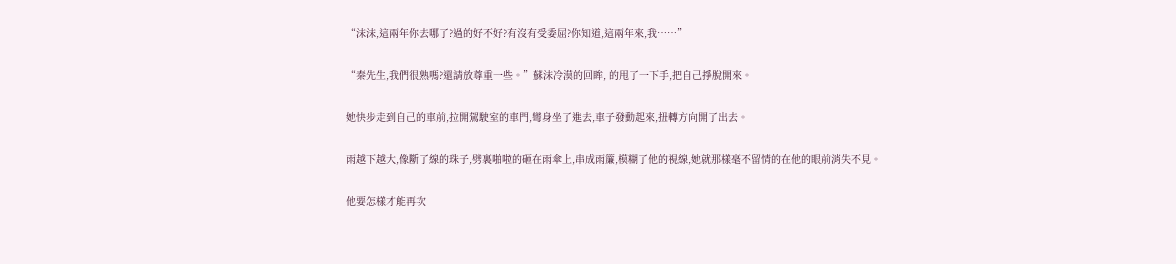“沫沫,這兩年你去哪了?過的好不好?有沒有受委屈?你知道,這兩年來,我……”

“秦先生,我們很熟嗎?還請放尊重一些。”蘇沫冷漠的回眸, 的甩了一下手,把自己掙脫開來。

她快步走到自己的車前,拉開駕駛室的車門,彎身坐了進去,車子發動起來,扭轉方向開了出去。

雨越下越大,像斷了線的珠子,劈裏啪啦的砸在雨傘上,串成雨簾,模糊了他的視線,她就那樣毫不留情的在他的眼前消失不見。

他要怎樣才能再次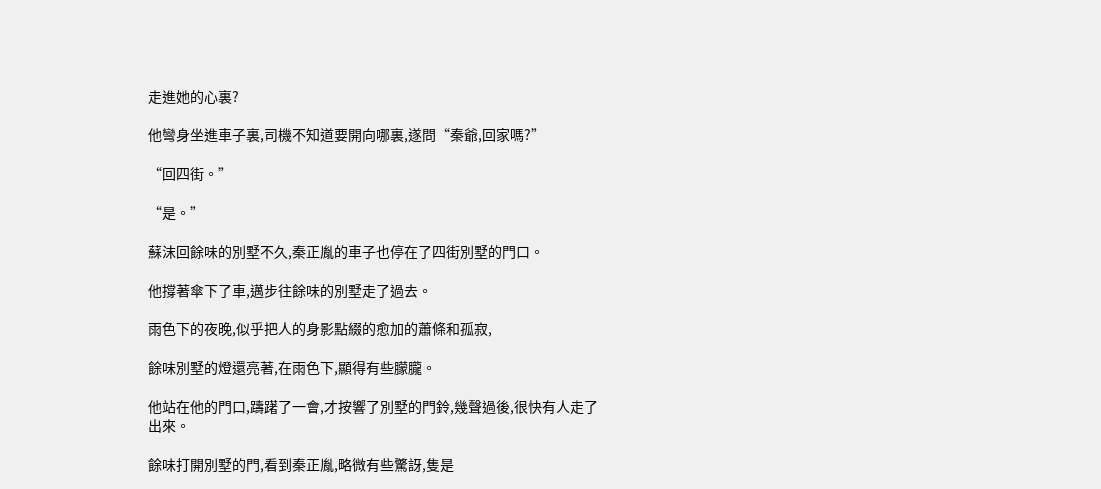走進她的心裏?

他彎身坐進車子裏,司機不知道要開向哪裏,遂問“秦爺,回家嗎?”

“回四街。”

“是。”

蘇沫回餘味的別墅不久,秦正胤的車子也停在了四街別墅的門口。

他撐著傘下了車,邁步往餘味的別墅走了過去。

雨色下的夜晚,似乎把人的身影點綴的愈加的蕭條和孤寂,

餘味別墅的燈還亮著,在雨色下,顯得有些朦朧。

他站在他的門口,躊躇了一會,才按響了別墅的門鈴,幾聲過後,很快有人走了出來。

餘味打開別墅的門,看到秦正胤,略微有些驚訝,隻是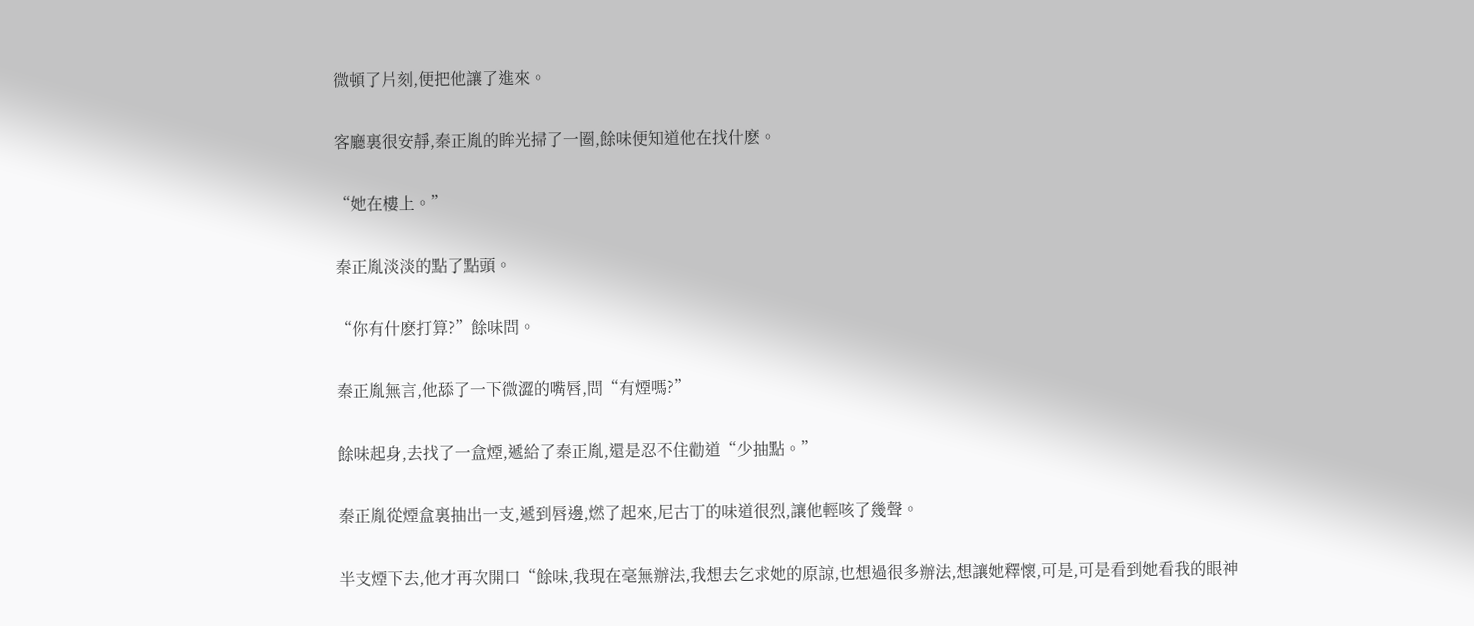微頓了片刻,便把他讓了進來。

客廳裏很安靜,秦正胤的眸光掃了一圈,餘味便知道他在找什麽。

“她在樓上。”

秦正胤淡淡的點了點頭。

“你有什麽打算?”餘味問。

秦正胤無言,他舔了一下微澀的嘴唇,問“有煙嗎?”

餘味起身,去找了一盒煙,遞給了秦正胤,還是忍不住勸道“少抽點。”

秦正胤從煙盒裏抽出一支,遞到唇邊,燃了起來,尼古丁的味道很烈,讓他輕咳了幾聲。

半支煙下去,他才再次開口“餘味,我現在毫無辦法,我想去乞求她的原諒,也想過很多辦法,想讓她釋懷,可是,可是看到她看我的眼神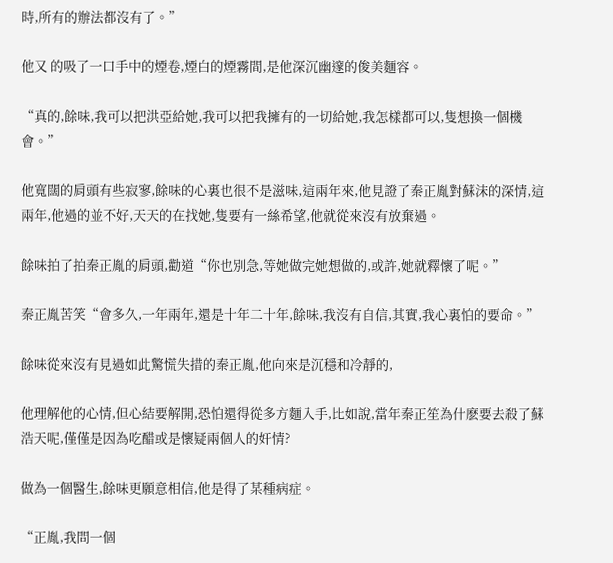時,所有的辦法都沒有了。”

他又 的吸了一口手中的煙卷,煙白的煙霧間,是他深沉幽邃的俊美麵容。

“真的,餘味,我可以把洪亞給她,我可以把我擁有的一切給她,我怎樣都可以,隻想換一個機會。”

他寬闊的肩頭有些寂寥,餘味的心裏也很不是滋味,這兩年來,他見證了秦正胤對蘇沫的深情,這兩年,他過的並不好,天天的在找她,隻要有一絲希望,他就從來沒有放棄過。

餘味拍了拍秦正胤的肩頭,勸道“你也別急,等她做完她想做的,或許,她就釋懷了呢。”

秦正胤苦笑“會多久,一年兩年,還是十年二十年,餘味,我沒有自信,其實,我心裏怕的要命。”

餘味從來沒有見過如此驚慌失措的秦正胤,他向來是沉穩和冷靜的,

他理解他的心情,但心結要解開,恐怕還得從多方麵入手,比如說,當年秦正笙為什麽要去殺了蘇浩天呢,僅僅是因為吃醋或是懷疑兩個人的奸情?

做為一個醫生,餘味更願意相信,他是得了某種病症。

“正胤,我問一個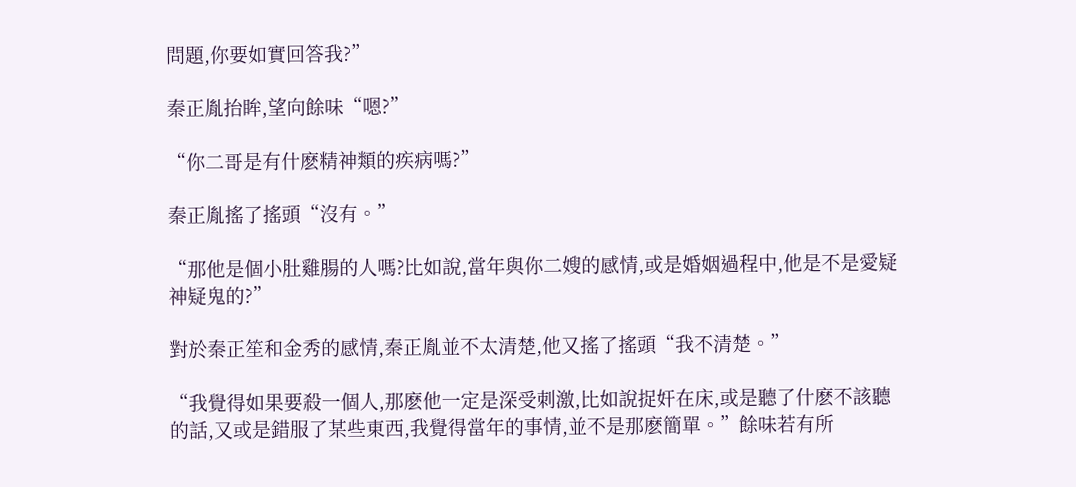問題,你要如實回答我?”

秦正胤抬眸,望向餘味“嗯?”

“你二哥是有什麽精神類的疾病嗎?”

秦正胤搖了搖頭“沒有。”

“那他是個小肚雞腸的人嗎?比如說,當年與你二嫂的感情,或是婚姻過程中,他是不是愛疑神疑鬼的?”

對於秦正笙和金秀的感情,秦正胤並不太清楚,他又搖了搖頭“我不清楚。”

“我覺得如果要殺一個人,那麽他一定是深受刺激,比如說捉奸在床,或是聽了什麽不該聽的話,又或是錯服了某些東西,我覺得當年的事情,並不是那麽簡單。”餘味若有所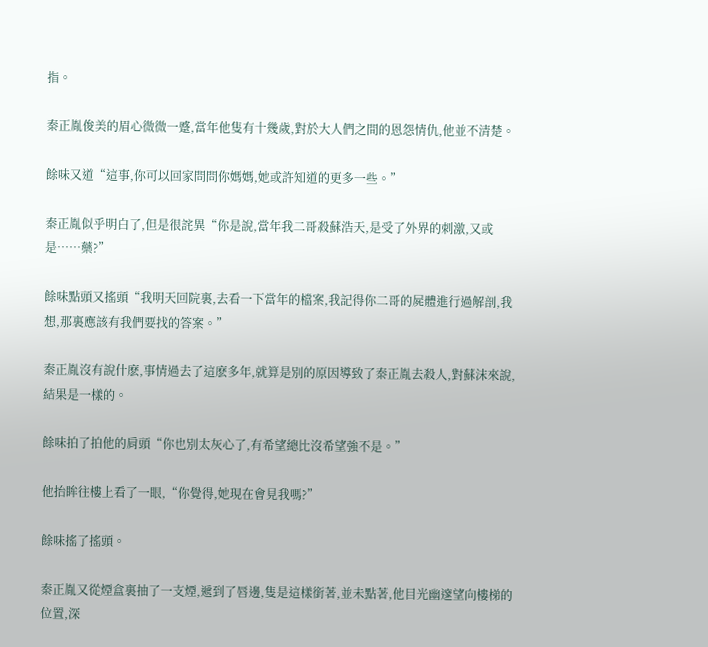指。

秦正胤俊美的眉心微微一蹙,當年他隻有十幾歲,對於大人們之間的恩怨情仇,他並不清楚。

餘味又道“這事,你可以回家問問你媽媽,她或許知道的更多一些。”

秦正胤似乎明白了,但是很詫異“你是說,當年我二哥殺蘇浩天,是受了外界的刺激,又或是……藥?”

餘味點頭又搖頭“我明天回院裏,去看一下當年的檔案,我記得你二哥的屍體進行過解剖,我想,那裏應該有我們要找的答案。”

秦正胤沒有說什麽,事情過去了這麽多年,就算是別的原因導致了秦正胤去殺人,對蘇沫來說,結果是一樣的。

餘味拍了拍他的肩頭“你也別太灰心了,有希望總比沒希望強不是。”

他抬眸往樓上看了一眼,“你覺得,她現在會見我嗎?”

餘味搖了搖頭。

秦正胤又從煙盒裏抽了一支煙,遞到了唇邊,隻是這樣銜著,並未點著,他目光幽邃望向樓梯的位置,深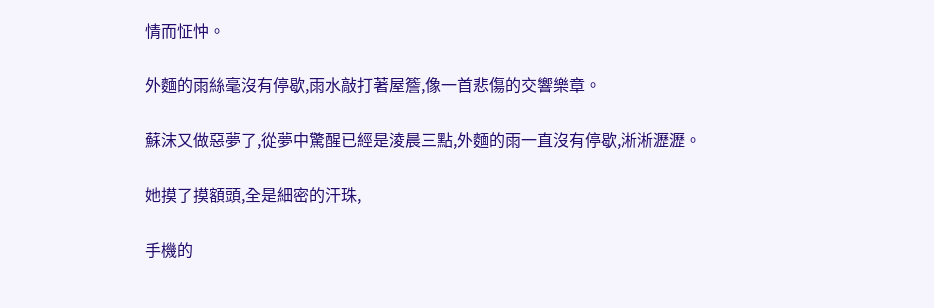情而怔忡。

外麵的雨絲毫沒有停歇,雨水敲打著屋簷,像一首悲傷的交響樂章。

蘇沫又做惡夢了,從夢中驚醒已經是淩晨三點,外麵的雨一直沒有停歇,淅淅瀝瀝。

她摸了摸額頭,全是細密的汗珠,

手機的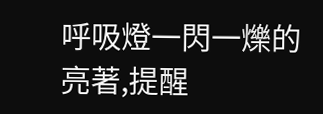呼吸燈一閃一爍的亮著,提醒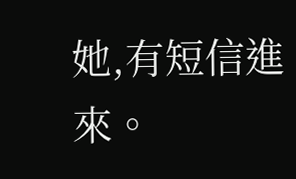她,有短信進來。